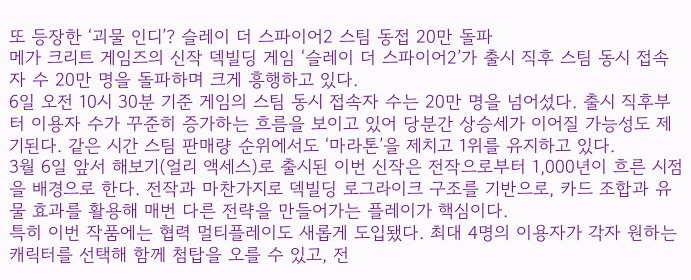또 등장한 ‘괴물 인디’? 슬레이 더 스파이어2 스팀 동접 20만 돌파
메가 크리트 게임즈의 신작 덱빌딩 게임 ‘슬레이 더 스파이어2’가 출시 직후 스팀 동시 접속자 수 20만 명을 돌파하며 크게 흥행하고 있다.
6일 오전 10시 30분 기준 게임의 스팀 동시 접속자 수는 20만 명을 넘어섰다. 출시 직후부터 이용자 수가 꾸준히 증가하는 흐름을 보이고 있어 당분간 상승세가 이어질 가능성도 제기된다. 같은 시간 스팀 판매량 순위에서도 ‘마라톤’을 제치고 1위를 유지하고 있다.
3월 6일 앞서 해보기(얼리 액세스)로 출시된 이번 신작은 전작으로부터 1,000년이 흐른 시점을 배경으로 한다. 전작과 마찬가지로 덱빌딩 로그라이크 구조를 기반으로, 카드 조합과 유물 효과를 활용해 매번 다른 전략을 만들어가는 플레이가 핵심이다.
특히 이번 작품에는 협력 멀티플레이도 새롭게 도입됐다. 최대 4명의 이용자가 각자 원하는 캐릭터를 선택해 함께 첨탑을 오를 수 있고, 전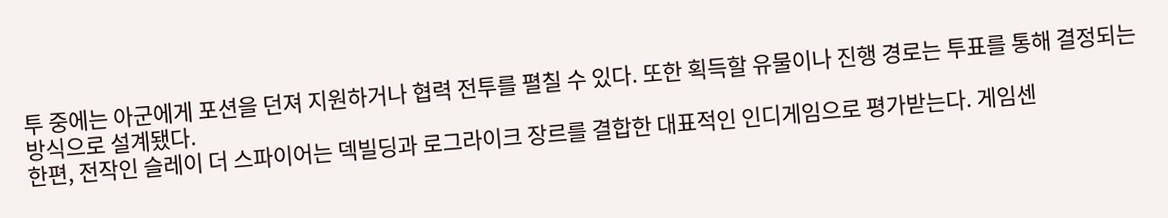투 중에는 아군에게 포션을 던져 지원하거나 협력 전투를 펼칠 수 있다. 또한 획득할 유물이나 진행 경로는 투표를 통해 결정되는 방식으로 설계됐다.
한편, 전작인 슬레이 더 스파이어는 덱빌딩과 로그라이크 장르를 결합한 대표적인 인디게임으로 평가받는다. 게임센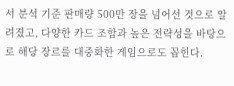서 분석 기준 판매량 500만 장을 넘어선 것으로 알려졌고, 다양한 카드 조합과 높은 전략성을 바탕으로 해당 장르를 대중화한 게임으로도 꼽힌다.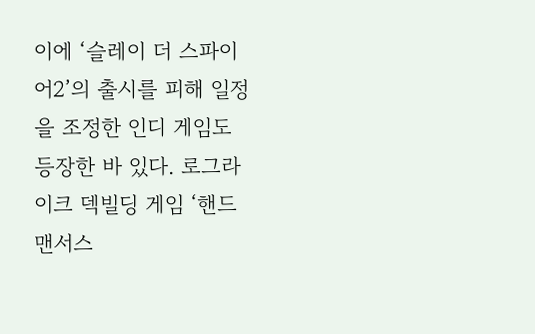이에 ‘슬레이 더 스파이어2’의 출시를 피해 일정을 조정한 인디 게임도 등장한 바 있다. 로그라이크 덱빌딩 게임 ‘핸드맨서스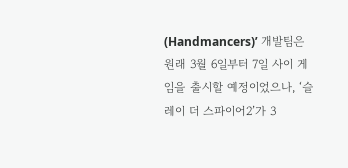(Handmancers)’ 개발팀은 원래 3월 6일부터 7일 사이 게임을 출시할 예정이었으나, ‘슬레이 더 스파이어2’가 3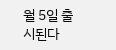월 5일 출시된다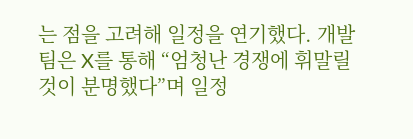는 점을 고려해 일정을 연기했다. 개발팀은 X를 통해 “엄청난 경쟁에 휘말릴 것이 분명했다”며 일정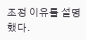조정 이유를 설명했다.